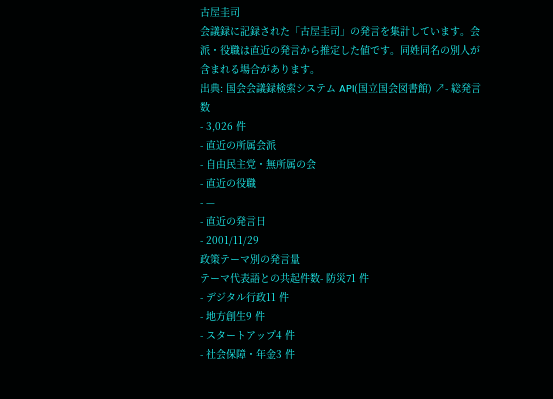古屋圭司
会議録に記録された「古屋圭司」の発言を集計しています。会派・役職は直近の発言から推定した値です。同姓同名の別人が含まれる場合があります。
出典: 国会会議録検索システム API(国立国会図書館) ↗- 総発言数
- 3,026 件
- 直近の所属会派
- 自由民主党・無所属の会
- 直近の役職
- —
- 直近の発言日
- 2001/11/29
政策テーマ別の発言量
テーマ代表語との共起件数- 防災71 件
- デジタル行政11 件
- 地方創生9 件
- スタートアップ4 件
- 社会保障・年金3 件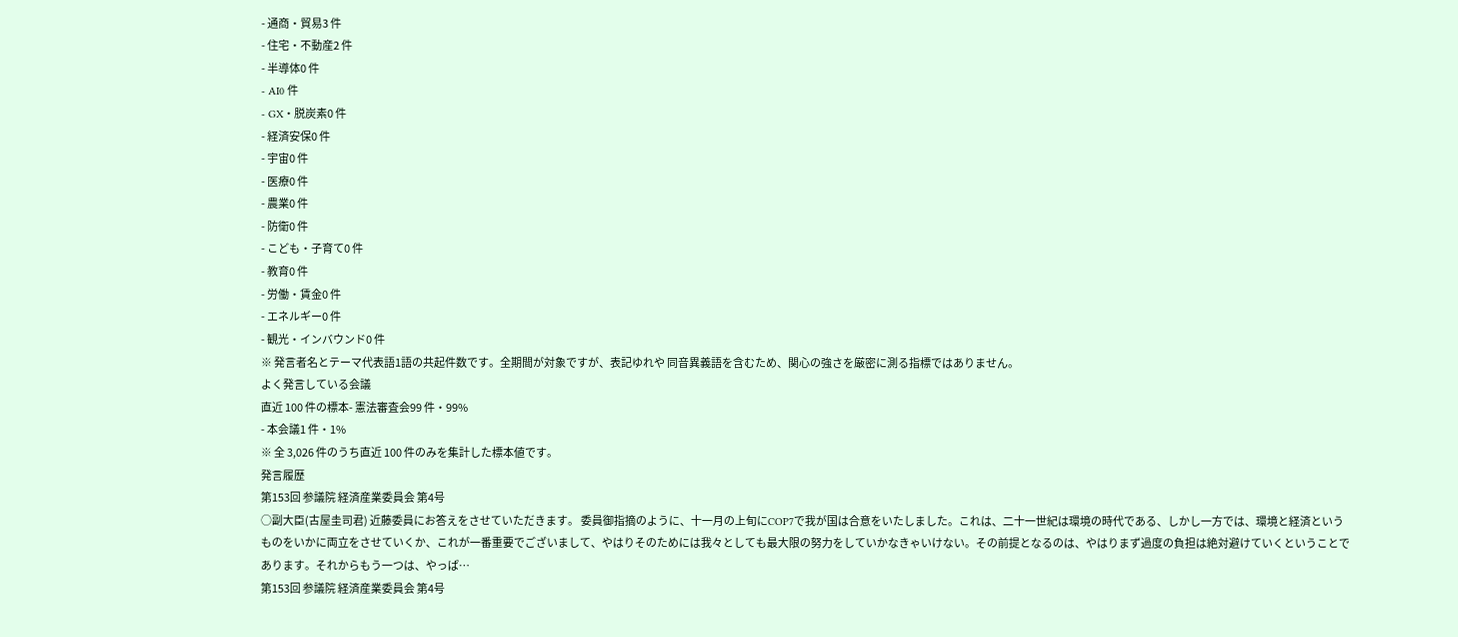- 通商・貿易3 件
- 住宅・不動産2 件
- 半導体0 件
- AI0 件
- GX・脱炭素0 件
- 経済安保0 件
- 宇宙0 件
- 医療0 件
- 農業0 件
- 防衛0 件
- こども・子育て0 件
- 教育0 件
- 労働・賃金0 件
- エネルギー0 件
- 観光・インバウンド0 件
※ 発言者名とテーマ代表語1語の共起件数です。全期間が対象ですが、表記ゆれや 同音異義語を含むため、関心の強さを厳密に測る指標ではありません。
よく発言している会議
直近 100 件の標本- 憲法審査会99 件・99%
- 本会議1 件・1%
※ 全 3,026 件のうち直近 100 件のみを集計した標本値です。
発言履歴
第153回 参議院 経済産業委員会 第4号
○副大臣(古屋圭司君) 近藤委員にお答えをさせていただきます。 委員御指摘のように、十一月の上旬にCOP7で我が国は合意をいたしました。これは、二十一世紀は環境の時代である、しかし一方では、環境と経済というものをいかに両立をさせていくか、これが一番重要でございまして、やはりそのためには我々としても最大限の努力をしていかなきゃいけない。その前提となるのは、やはりまず過度の負担は絶対避けていくということであります。それからもう一つは、やっぱ…
第153回 参議院 経済産業委員会 第4号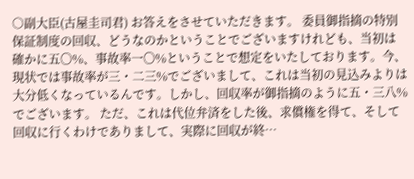○副大臣(古屋圭司君) お答えをさせていただきます。 委員御指摘の特別保証制度の回収、どうなのかということでございますけれども、当初は確かに五〇%、事故率一〇%ということで想定をいたしております。今、現状では事故率が三・二三%でございまして、これは当初の見込みよりは大分低くなっているんです。しかし、回収率が御指摘のように五・三八%でございます。 ただ、これは代位弁済をした後、求償権を得て、そして回収に行くわけでありまして、実際に回収が終…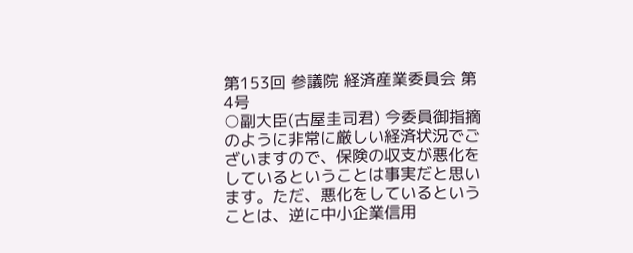第153回 参議院 経済産業委員会 第4号
○副大臣(古屋圭司君) 今委員御指摘のように非常に厳しい経済状況でございますので、保険の収支が悪化をしているということは事実だと思います。ただ、悪化をしているということは、逆に中小企業信用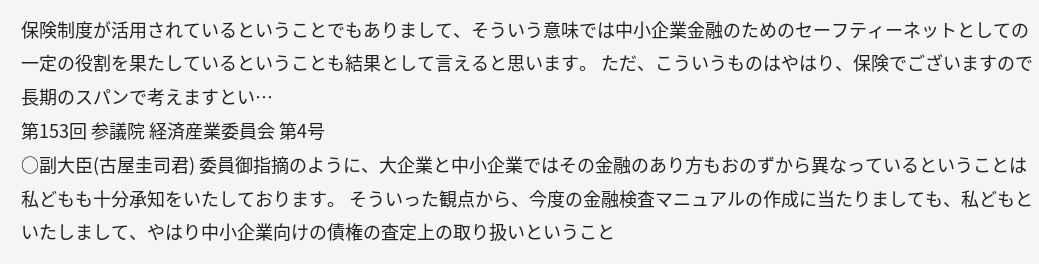保険制度が活用されているということでもありまして、そういう意味では中小企業金融のためのセーフティーネットとしての一定の役割を果たしているということも結果として言えると思います。 ただ、こういうものはやはり、保険でございますので長期のスパンで考えますとい…
第153回 参議院 経済産業委員会 第4号
○副大臣(古屋圭司君) 委員御指摘のように、大企業と中小企業ではその金融のあり方もおのずから異なっているということは私どもも十分承知をいたしております。 そういった観点から、今度の金融検査マニュアルの作成に当たりましても、私どもといたしまして、やはり中小企業向けの債権の査定上の取り扱いということ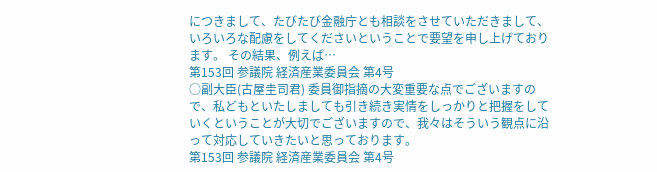につきまして、たびたび金融庁とも相談をさせていただきまして、いろいろな配慮をしてくださいということで要望を申し上げております。 その結果、例えば…
第153回 参議院 経済産業委員会 第4号
○副大臣(古屋圭司君) 委員御指摘の大変重要な点でございますので、私どもといたしましても引き続き実情をしっかりと把握をしていくということが大切でございますので、我々はそういう観点に沿って対応していきたいと思っております。
第153回 参議院 経済産業委員会 第4号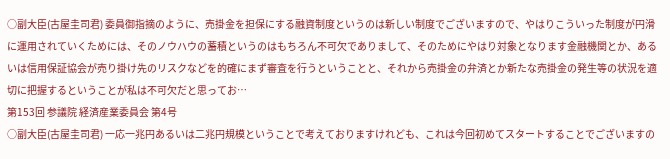○副大臣(古屋圭司君) 委員御指摘のように、売掛金を担保にする融資制度というのは新しい制度でございますので、やはりこういった制度が円滑に運用されていくためには、そのノウハウの蓄積というのはもちろん不可欠でありまして、そのためにやはり対象となります金融機関とか、あるいは信用保証協会が売り掛け先のリスクなどを的確にまず審査を行うということと、それから売掛金の弁済とか新たな売掛金の発生等の状況を適切に把握するということが私は不可欠だと思ってお…
第153回 参議院 経済産業委員会 第4号
○副大臣(古屋圭司君) 一応一兆円あるいは二兆円規模ということで考えておりますけれども、これは今回初めてスタートすることでございますの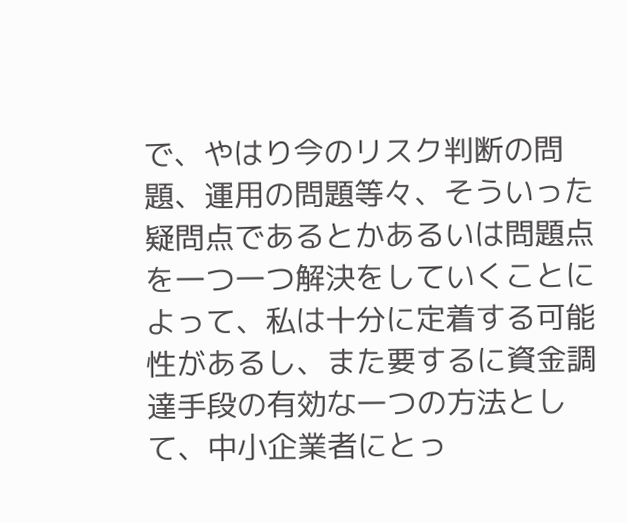で、やはり今のリスク判断の問題、運用の問題等々、そういった疑問点であるとかあるいは問題点を一つ一つ解決をしていくことによって、私は十分に定着する可能性があるし、また要するに資金調達手段の有効な一つの方法として、中小企業者にとっ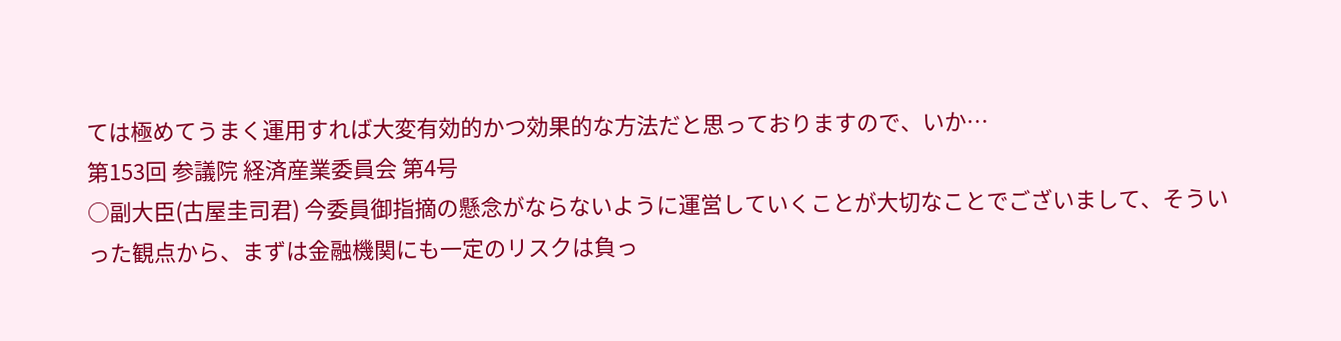ては極めてうまく運用すれば大変有効的かつ効果的な方法だと思っておりますので、いか…
第153回 参議院 経済産業委員会 第4号
○副大臣(古屋圭司君) 今委員御指摘の懸念がならないように運営していくことが大切なことでございまして、そういった観点から、まずは金融機関にも一定のリスクは負っ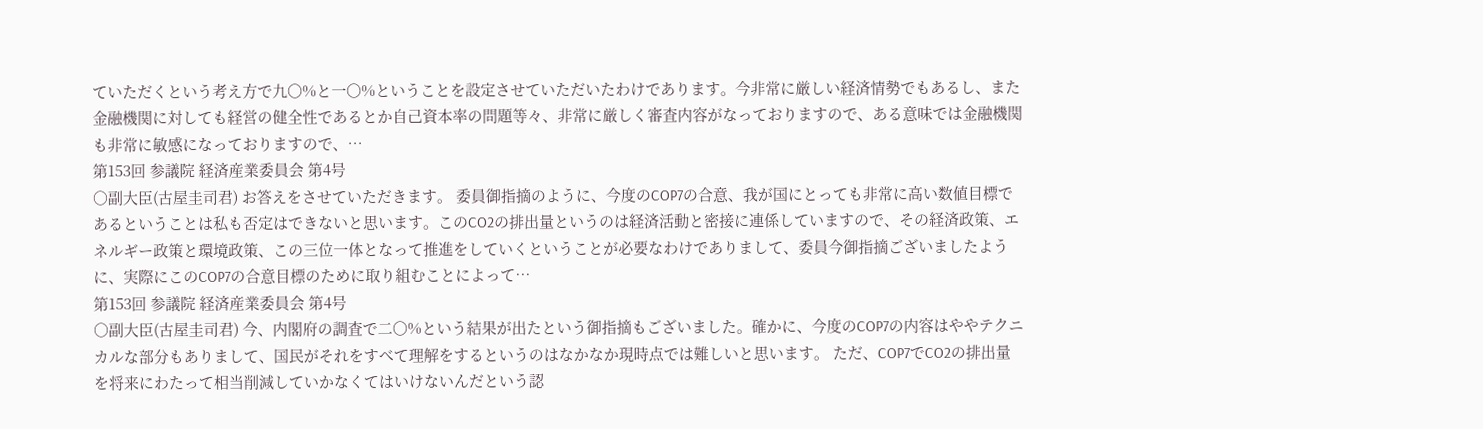ていただくという考え方で九〇%と一〇%ということを設定させていただいたわけであります。今非常に厳しい経済情勢でもあるし、また金融機関に対しても経営の健全性であるとか自己資本率の問題等々、非常に厳しく審査内容がなっておりますので、ある意味では金融機関も非常に敏感になっておりますので、…
第153回 参議院 経済産業委員会 第4号
○副大臣(古屋圭司君) お答えをさせていただきます。 委員御指摘のように、今度のCOP7の合意、我が国にとっても非常に高い数値目標であるということは私も否定はできないと思います。このCO2の排出量というのは経済活動と密接に連係していますので、その経済政策、エネルギー政策と環境政策、この三位一体となって推進をしていくということが必要なわけでありまして、委員今御指摘ございましたように、実際にこのCOP7の合意目標のために取り組むことによって…
第153回 参議院 経済産業委員会 第4号
○副大臣(古屋圭司君) 今、内閣府の調査で二〇%という結果が出たという御指摘もございました。確かに、今度のCOP7の内容はややテクニカルな部分もありまして、国民がそれをすべて理解をするというのはなかなか現時点では難しいと思います。 ただ、COP7でCO2の排出量を将来にわたって相当削減していかなくてはいけないんだという認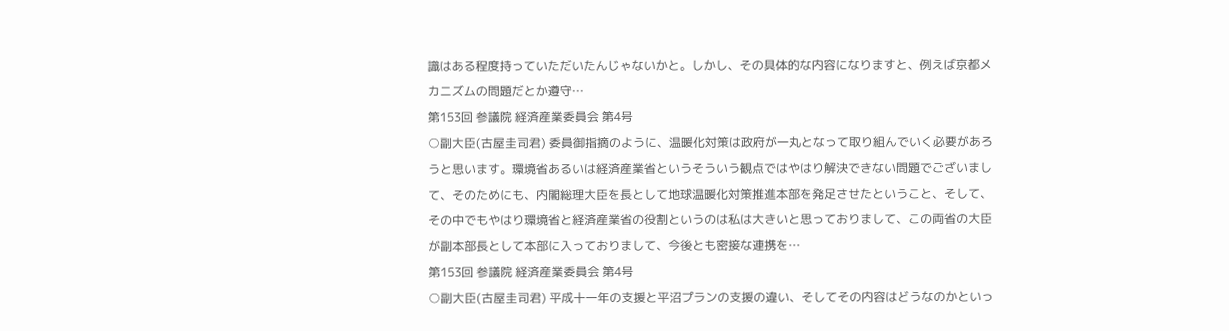識はある程度持っていただいたんじゃないかと。しかし、その具体的な内容になりますと、例えば京都メカニズムの問題だとか遵守…
第153回 参議院 経済産業委員会 第4号
○副大臣(古屋圭司君) 委員御指摘のように、温暖化対策は政府が一丸となって取り組んでいく必要があろうと思います。環境省あるいは経済産業省というそういう観点ではやはり解決できない問題でございまして、そのためにも、内閣総理大臣を長として地球温暖化対策推進本部を発足させたということ、そして、その中でもやはり環境省と経済産業省の役割というのは私は大きいと思っておりまして、この両省の大臣が副本部長として本部に入っておりまして、今後とも密接な連携を…
第153回 参議院 経済産業委員会 第4号
○副大臣(古屋圭司君) 平成十一年の支援と平沼プランの支援の違い、そしてその内容はどうなのかといっ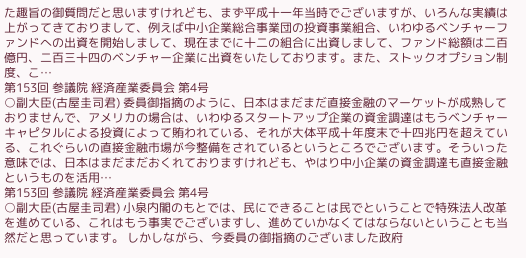た趣旨の御質問だと思いますけれども、まず平成十一年当時でございますが、いろんな実績は上がってきておりまして、例えば中小企業総合事業団の投資事業組合、いわゆるベンチャーファンドへの出資を開始しまして、現在までに十二の組合に出資しまして、ファンド総額は二百億円、二百三十四のベンチャー企業に出資をいたしております。また、ストックオプション制度、こ…
第153回 参議院 経済産業委員会 第4号
○副大臣(古屋圭司君) 委員御指摘のように、日本はまだまだ直接金融のマーケットが成熟しておりませんで、アメリカの場合は、いわゆるスタートアップ企業の資金調達はもうベンチャーキャピタルによる投資によって賄われている、それが大体平成十年度末で十四兆円を超えている、これぐらいの直接金融市場が今整備をされているというところでございます。そういった意味では、日本はまだまだおくれておりますけれども、やはり中小企業の資金調達も直接金融というものを活用…
第153回 参議院 経済産業委員会 第4号
○副大臣(古屋圭司君) 小泉内閣のもとでは、民にできることは民でということで特殊法人改革を進めている、これはもう事実でございますし、進めていかなくてはならないということも当然だと思っています。 しかしながら、今委員の御指摘のございました政府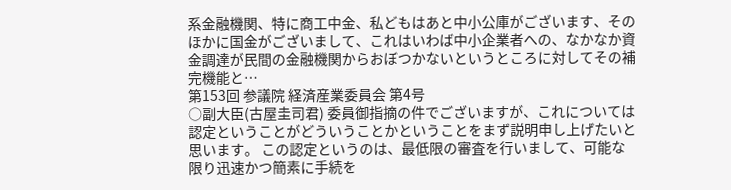系金融機関、特に商工中金、私どもはあと中小公庫がございます、そのほかに国金がございまして、これはいわば中小企業者への、なかなか資金調達が民間の金融機関からおぼつかないというところに対してその補完機能と…
第153回 参議院 経済産業委員会 第4号
○副大臣(古屋圭司君) 委員御指摘の件でございますが、これについては認定ということがどういうことかということをまず説明申し上げたいと思います。 この認定というのは、最低限の審査を行いまして、可能な限り迅速かつ簡素に手続を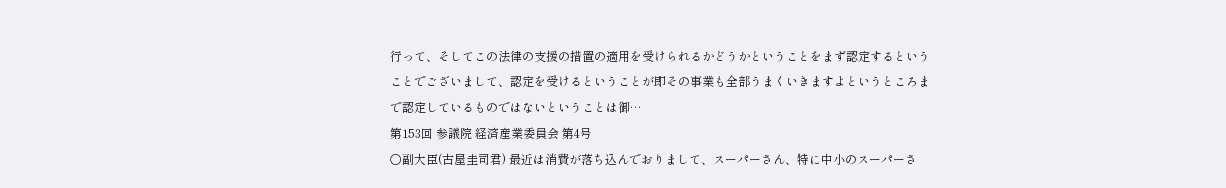行って、そしてこの法律の支援の措置の適用を受けられるかどうかということをまず認定するということでございまして、認定を受けるということが即その事業も全部うまくいきますよというところまで認定しているものではないということは御…
第153回 参議院 経済産業委員会 第4号
○副大臣(古屋圭司君) 最近は消費が落ち込んでおりまして、スーパーさん、特に中小のスーパーさ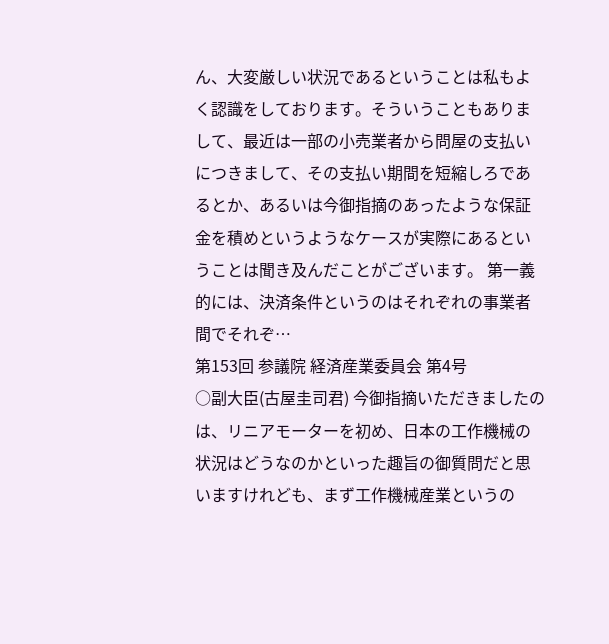ん、大変厳しい状況であるということは私もよく認識をしております。そういうこともありまして、最近は一部の小売業者から問屋の支払いにつきまして、その支払い期間を短縮しろであるとか、あるいは今御指摘のあったような保証金を積めというようなケースが実際にあるということは聞き及んだことがございます。 第一義的には、決済条件というのはそれぞれの事業者間でそれぞ…
第153回 参議院 経済産業委員会 第4号
○副大臣(古屋圭司君) 今御指摘いただきましたのは、リニアモーターを初め、日本の工作機械の状況はどうなのかといった趣旨の御質問だと思いますけれども、まず工作機械産業というの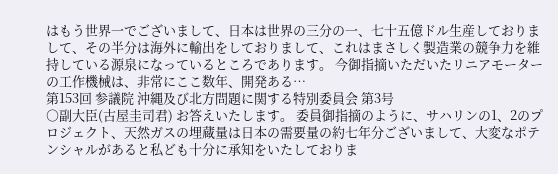はもう世界一でございまして、日本は世界の三分の一、七十五億ドル生産しておりまして、その半分は海外に輸出をしておりまして、これはまさしく製造業の競争力を維持している源泉になっているところであります。 今御指摘いただいたリニアモーターの工作機械は、非常にここ数年、開発ある…
第153回 参議院 沖縄及び北方問題に関する特別委員会 第3号
○副大臣(古屋圭司君) お答えいたします。 委員御指摘のように、サハリンの1、2のプロジェクト、天然ガスの埋蔵量は日本の需要量の約七年分ございまして、大変なポテンシャルがあると私ども十分に承知をいたしておりま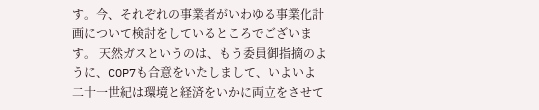す。今、それぞれの事業者がいわゆる事業化計画について検討をしているところでございます。 天然ガスというのは、もう委員御指摘のように、COP7も合意をいたしまして、いよいよ二十一世紀は環境と経済をいかに両立をさせて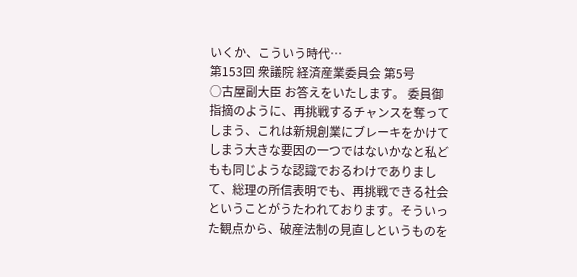いくか、こういう時代…
第153回 衆議院 経済産業委員会 第5号
○古屋副大臣 お答えをいたします。 委員御指摘のように、再挑戦するチャンスを奪ってしまう、これは新規創業にブレーキをかけてしまう大きな要因の一つではないかなと私どもも同じような認識でおるわけでありまして、総理の所信表明でも、再挑戦できる社会ということがうたわれております。そういった観点から、破産法制の見直しというものを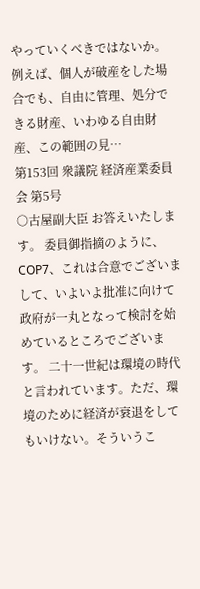やっていくべきではないか。 例えば、個人が破産をした場合でも、自由に管理、処分できる財産、いわゆる自由財産、この範囲の見…
第153回 衆議院 経済産業委員会 第5号
○古屋副大臣 お答えいたします。 委員御指摘のように、COP7、これは合意でございまして、いよいよ批准に向けて政府が一丸となって検討を始めているところでございます。 二十一世紀は環境の時代と言われています。ただ、環境のために経済が衰退をしてもいけない。そういうこ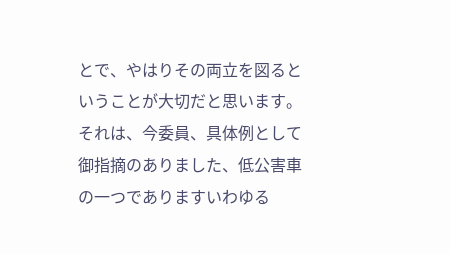とで、やはりその両立を図るということが大切だと思います。それは、今委員、具体例として御指摘のありました、低公害車の一つでありますいわゆる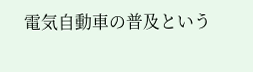電気自動車の普及という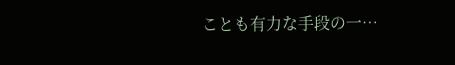ことも有力な手段の一…